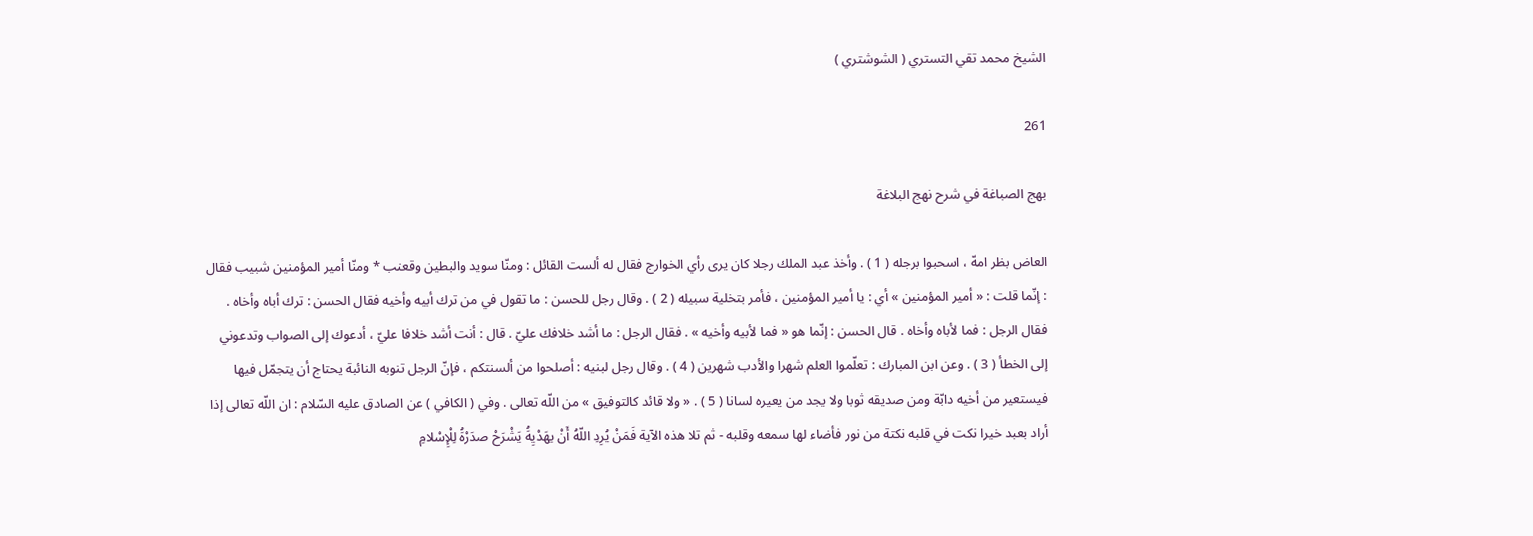الشيخ محمد تقي التستري ( الشوشتري )

261

بهج الصباغة في شرح نهج البلاغة

العاض بظر امهّ ، اسحبوا برجله ( 1 ) . وأخذ عبد الملك رجلا كان يرى رأي الخوارج فقال له ألست القائل : ومنّا سويد والبطين وقعنب * ومنّا أمير المؤمنين شبيب فقال : إنّما قلت : « أمير المؤمنين » أي : يا أمير المؤمنين ، فأمر بتخلية سبيله ( 2 ) . وقال رجل للحسن : ما تقول في من ترك أبيه وأخيه فقال الحسن : ترك أباه وأخاه . فقال الرجل : فما لأباه وأخاه . قال الحسن : إنّما هو « فما لأبيه وأخيه » . فقال الرجل : ما أشد خلافك عليّ . قال : أنت أشد خلافا عليّ ، أدعوك إلى الصواب وتدعوني إلى الخطأ ( 3 ) . وعن ابن المبارك : تعلّموا العلم شهرا والأدب شهرين ( 4 ) . وقال رجل لبنيه : أصلحوا من ألسنتكم ، فإنّ الرجل تنوبه النائبة يحتاج أن يتجمّل فيها فيستعير من أخيه دابّة ومن صديقه ثوبا ولا يجد من يعيره لسانا ( 5 ) . « ولا قائد كالتوفيق » من اللّه تعالى . وفي ( الكافي ) عن الصادق عليه السّلام : ان اللّه تعالى إذا أراد بعبد خيرا نكت في قلبه نكتة من نور فأضاء لها سمعه وقلبه - ثم تلا هذه الآية فَمَنْ يُرِدِ اللّهُ أَنْ يهَدْيِهَُ يَشْرَحْ صدَرْهَُ لِلْإِسْلامِ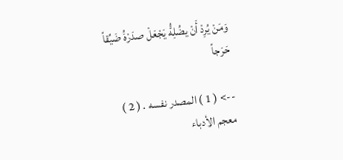وَمَنْ يُرِدْ أَنْ يضُلِهَُّ يَجْعَلْ صدَرْهَُ ضَيِّقاً حَرَجاً

--> ( 1 ) المصدر نفسه . ( 2 ) معجم الأدباء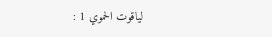لياقوت الحموي 1 :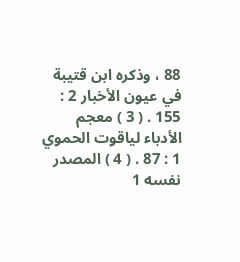88 ، وذكره ابن قتيبة في عيون الأخبار 2 : 155 . ( 3 ) معجم الأدباء لياقوت الحموي 1 : 87 . ( 4 ) المصدر نفسه 1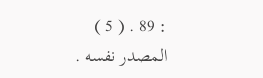: 89 . ( 5 ) المصدر نفسه .